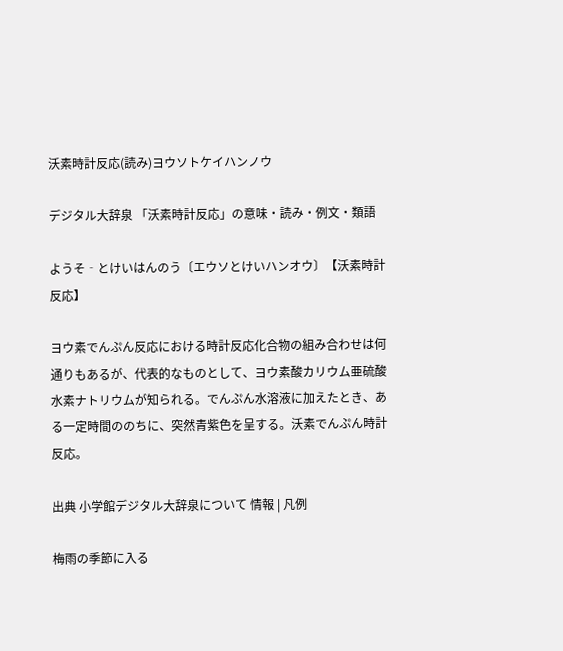沃素時計反応(読み)ヨウソトケイハンノウ

デジタル大辞泉 「沃素時計反応」の意味・読み・例文・類語

ようそ‐とけいはんのう〔エウソとけいハンオウ〕【沃素時計反応】

ヨウ素でんぷん反応における時計反応化合物の組み合わせは何通りもあるが、代表的なものとして、ヨウ素酸カリウム亜硫酸水素ナトリウムが知られる。でんぷん水溶液に加えたとき、ある一定時間ののちに、突然青紫色を呈する。沃素でんぷん時計反応。

出典 小学館デジタル大辞泉について 情報 | 凡例

梅雨の季節に入る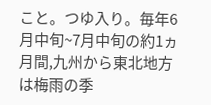こと。つゆ入り。毎年6月中旬~7月中旬の約1ヵ月間,九州から東北地方は梅雨の季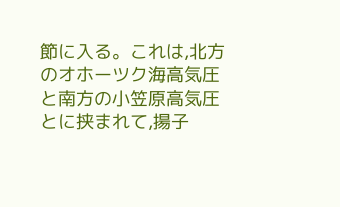節に入る。これは,北方のオホーツク海高気圧と南方の小笠原高気圧とに挟まれて,揚子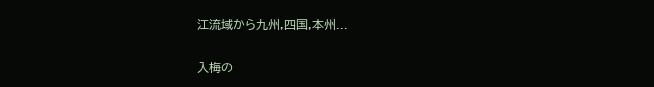江流域から九州,四国,本州...

入梅の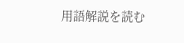用語解説を読む